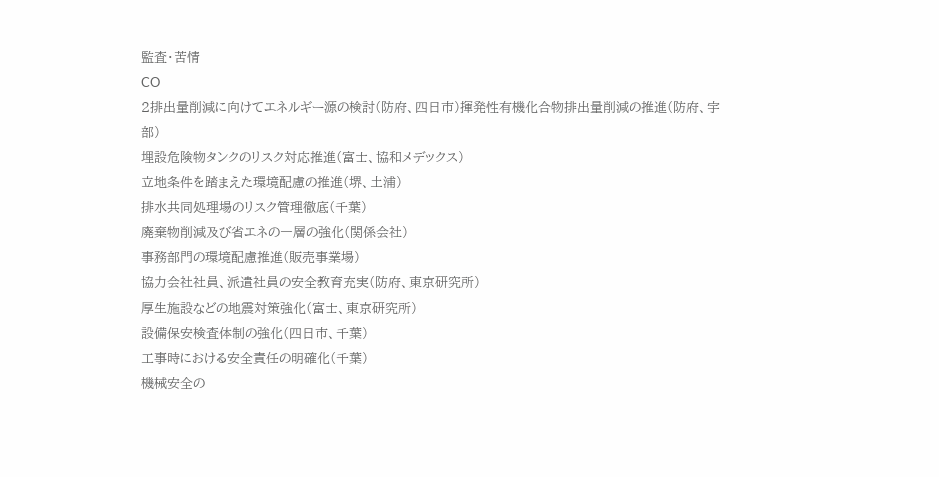監査・苦情
CO
2排出量削減に向けてエネルギー源の検討(防府、四日市)揮発性有機化合物排出量削減の推進(防府、宇部)
埋設危険物タンクのリスク対応推進(富士、協和メデックス)
立地条件を踏まえた環境配慮の推進(堺、土浦)
排水共同処理場のリスク管理徹底(千葉)
廃棄物削減及び省エネの一層の強化(関係会社)
事務部門の環境配慮推進(販売事業場)
協力会社社員、派遣社員の安全教育充実(防府、東京研究所)
厚生施設などの地震対策強化(富士、東京研究所)
設備保安検査体制の強化(四日市、千葉)
工事時における安全責任の明確化(千葉)
機械安全の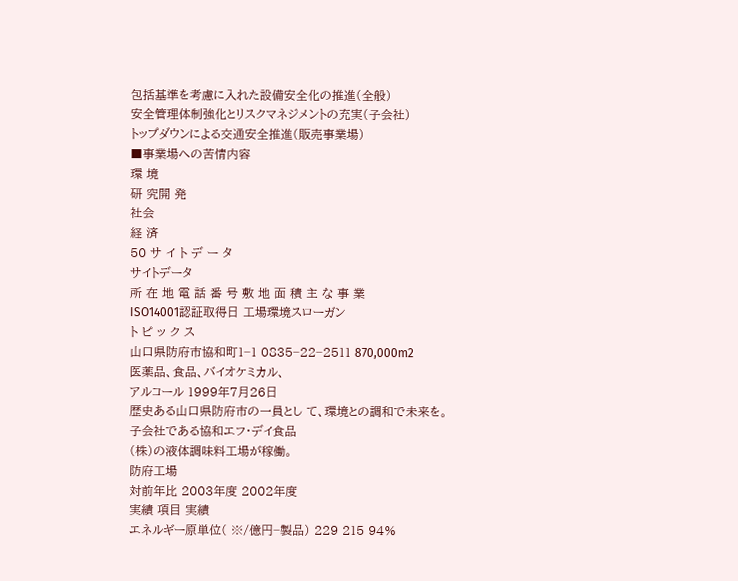包括基準を考慮に入れた設備安全化の推進(全般)
安全管理体制強化とリスクマネジメントの充実(子会社)
トップダウンによる交通安全推進(販売事業場)
■事業場への苦情内容
環 境
研 究開 発
社会
経 済
50 サ イ ト デ ー タ
サイトデータ
所 在 地 電 話 番 号 敷 地 面 積 主 な 事 業
ISO14001認証取得日 工場環境スローガン
ト ピ ッ ク ス
山口県防府市協和町1−1 0835−22−2511 870,000m2
医薬品、食品、バイオケミカル、
アルコール 1999年7月26日
歴史ある山口県防府市の一員とし て、環境との調和で未来を。
子会社である協和エフ・デイ食品
(株)の液体調味料工場が稼働。
防府工場
対前年比 2003年度 2002年度
実績 項目 実績
エネルギー原単位( ※/億円−製品) 229 215 94%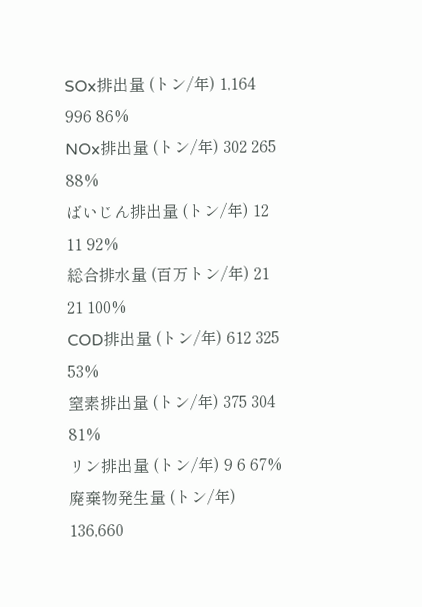SOx排出量 (トン/年) 1,164 996 86%
NOx排出量 (トン/年) 302 265 88%
ばいじん排出量 (トン/年) 12 11 92%
総合排水量 (百万トン/年) 21 21 100%
COD排出量 (トン/年) 612 325 53%
窒素排出量 (トン/年) 375 304 81%
リン排出量 (トン/年) 9 6 67%
廃棄物発生量 (トン/年) 136,660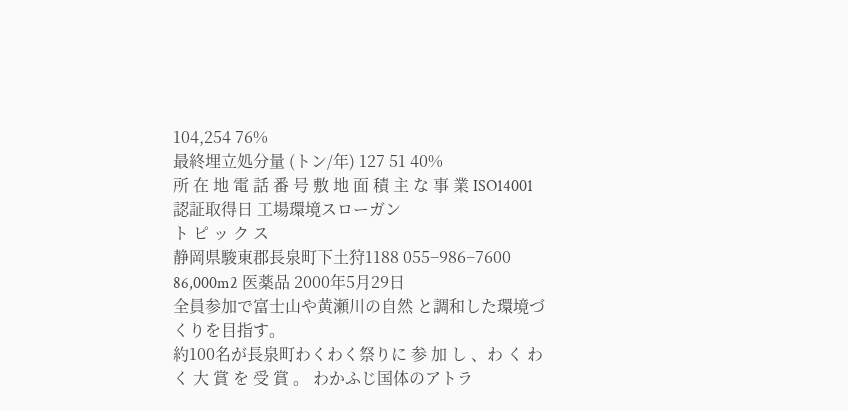104,254 76%
最終埋立処分量 (トン/年) 127 51 40%
所 在 地 電 話 番 号 敷 地 面 積 主 な 事 業 ISO14001認証取得日 工場環境スローガン
ト ピ ッ ク ス
静岡県駿東郡長泉町下土狩1188 055−986−7600
86,000m2 医薬品 2000年5月29日
全員参加で富士山や黄瀬川の自然 と調和した環境づくりを目指す。
約100名が長泉町わくわく祭りに 参 加 し 、わ く わ く 大 賞 を 受 賞 。 わかふじ国体のアトラ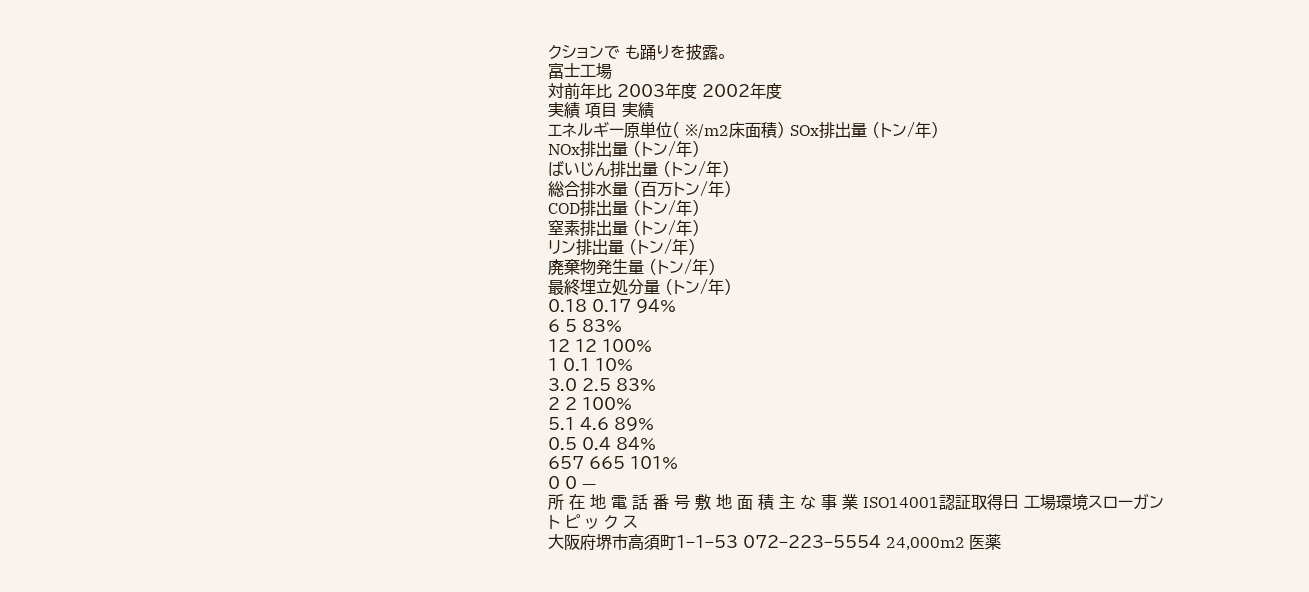クションで も踊りを披露。
富士工場
対前年比 2003年度 2002年度
実績 項目 実績
エネルギー原単位( ※/m2床面積) SOx排出量 (トン/年)
NOx排出量 (トン/年)
ばいじん排出量 (トン/年)
総合排水量 (百万トン/年)
COD排出量 (トン/年)
窒素排出量 (トン/年)
リン排出量 (トン/年)
廃棄物発生量 (トン/年)
最終埋立処分量 (トン/年)
0.18 0.17 94%
6 5 83%
12 12 100%
1 0.1 10%
3.0 2.5 83%
2 2 100%
5.1 4.6 89%
0.5 0.4 84%
657 665 101%
0 0 —
所 在 地 電 話 番 号 敷 地 面 積 主 な 事 業 ISO14001認証取得日 工場環境スローガン
ト ピ ッ ク ス
大阪府堺市高須町1−1−53 072−223−5554 24,000m2 医薬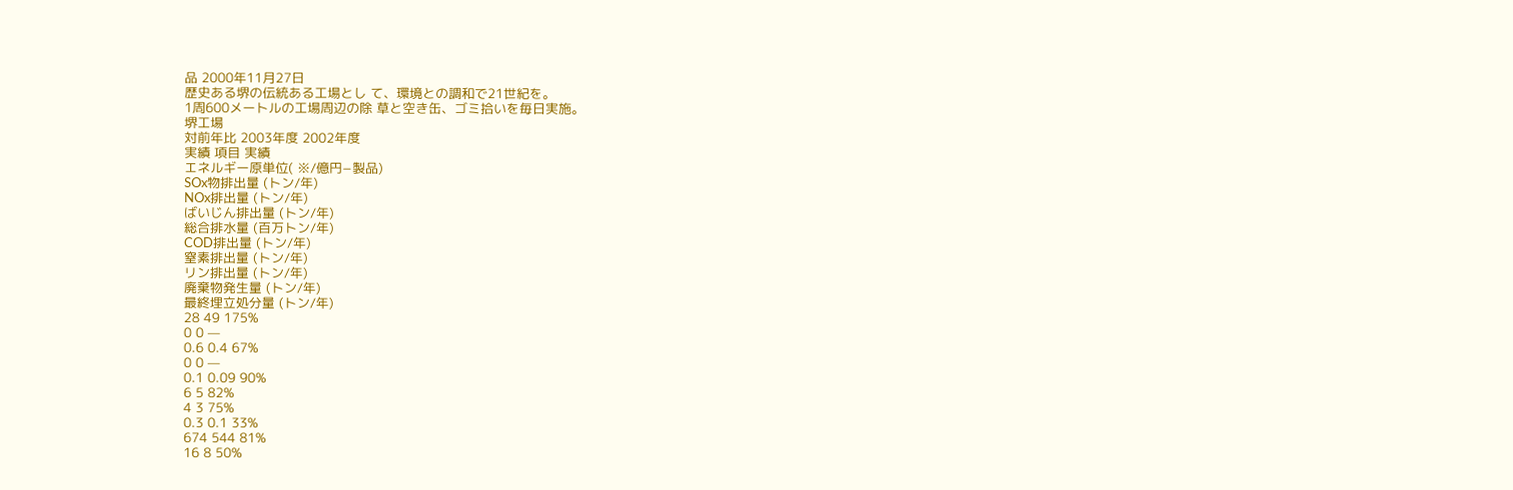品 2000年11月27日
歴史ある堺の伝統ある工場とし て、環境との調和で21世紀を。
1周600メートルの工場周辺の除 草と空き缶、ゴミ拾いを毎日実施。
堺工場
対前年比 2003年度 2002年度
実績 項目 実績
エネルギー原単位( ※/億円−製品)
SOx物排出量 (トン/年)
NOx排出量 (トン/年)
ばいじん排出量 (トン/年)
総合排水量 (百万トン/年)
COD排出量 (トン/年)
窒素排出量 (トン/年)
リン排出量 (トン/年)
廃棄物発生量 (トン/年)
最終埋立処分量 (トン/年)
28 49 175%
0 0 —
0.6 0.4 67%
0 0 —
0.1 0.09 90%
6 5 82%
4 3 75%
0.3 0.1 33%
674 544 81%
16 8 50%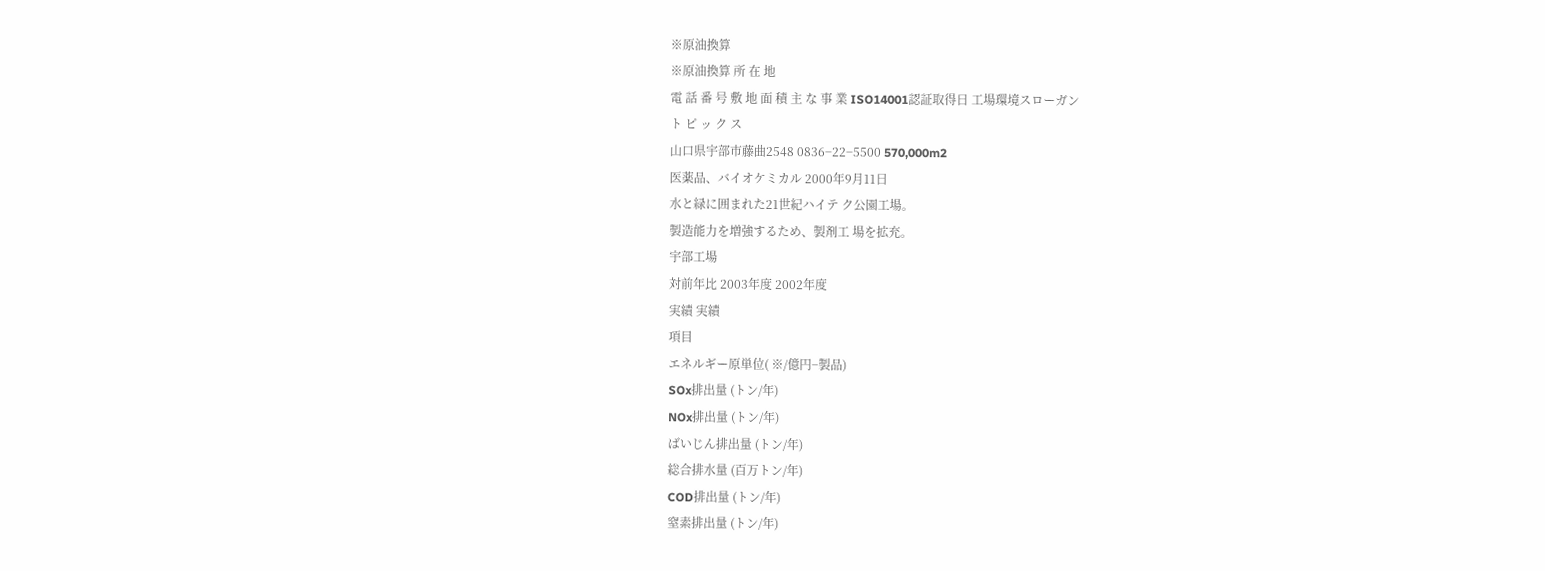※原油換算
※原油換算 所 在 地
電 話 番 号 敷 地 面 積 主 な 事 業 ISO14001認証取得日 工場環境スローガン
ト ピ ッ ク ス
山口県宇部市藤曲2548 0836−22−5500 570,000m2
医薬品、バイオケミカル 2000年9月11日
水と緑に囲まれた21世紀ハイテ ク公園工場。
製造能力を増強するため、製剤工 場を拡充。
宇部工場
対前年比 2003年度 2002年度
実績 実績
項目
エネルギー原単位( ※/億円−製品)
SOx排出量 (トン/年)
NOx排出量 (トン/年)
ばいじん排出量 (トン/年)
総合排水量 (百万トン/年)
COD排出量 (トン/年)
窒素排出量 (トン/年)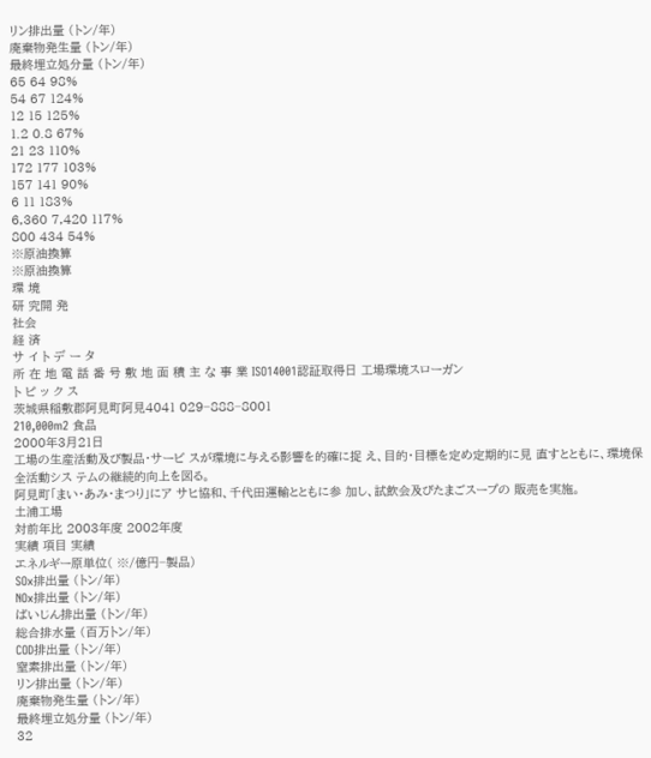リン排出量 (トン/年)
廃棄物発生量 (トン/年)
最終埋立処分量 (トン/年)
65 64 98%
54 67 124%
12 15 125%
1.2 0.8 67%
21 23 110%
172 177 103%
157 141 90%
6 11 183%
6,360 7,420 117%
800 434 54%
※原油換算
※原油換算
環 境
研 究開 発
社会
経 済
サ イ ト デ ー タ
所 在 地 電 話 番 号 敷 地 面 積 主 な 事 業 ISO14001認証取得日 工場環境スローガン
ト ピ ッ ク ス
茨城県稲敷郡阿見町阿見4041 029−888−8001
210,000m2 食品
2000年3月21日
工場の生産活動及び製品・サービ スが環境に与える影響を的確に捉 え、目的・目標を定め定期的に見 直すとともに、環境保全活動シス テムの継続的向上を図る。
阿見町「まい・あみ・まつり」にア サヒ協和、千代田運輸とともに参 加し、試飲会及びたまごスープの 販売を実施。
土浦工場
対前年比 2003年度 2002年度
実績 項目 実績
エネルギー原単位( ※/億円−製品)
SOx排出量 (トン/年)
NOx排出量 (トン/年)
ばいじん排出量 (トン/年)
総合排水量 (百万トン/年)
COD排出量 (トン/年)
窒素排出量 (トン/年)
リン排出量 (トン/年)
廃棄物発生量 (トン/年)
最終埋立処分量 (トン/年)
32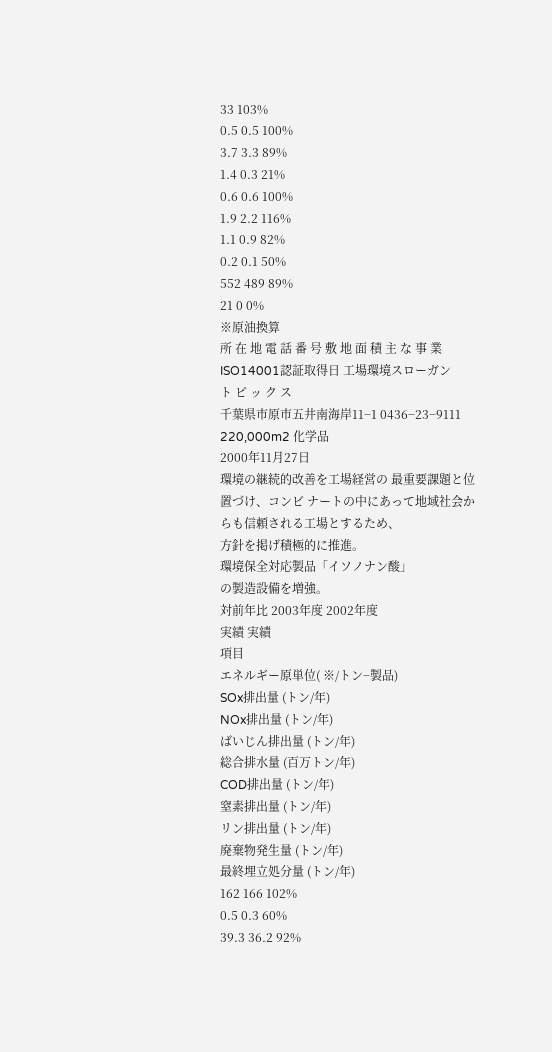33 103%
0.5 0.5 100%
3.7 3.3 89%
1.4 0.3 21%
0.6 0.6 100%
1.9 2.2 116%
1.1 0.9 82%
0.2 0.1 50%
552 489 89%
21 0 0%
※原油換算
所 在 地 電 話 番 号 敷 地 面 積 主 な 事 業 ISO14001認証取得日 工場環境スローガン
ト ピ ッ ク ス
千葉県市原市五井南海岸11−1 0436−23−9111
220,000m2 化学品
2000年11月27日
環境の継続的改善を工場経営の 最重要課題と位置づけ、コンビ ナートの中にあって地域社会か らも信頼される工場とするため、
方針を掲げ積極的に推進。
環境保全対応製品「イソノナン酸」
の製造設備を増強。
対前年比 2003年度 2002年度
実績 実績
項目
エネルギー原単位( ※/トン−製品)
SOx排出量 (トン/年)
NOx排出量 (トン/年)
ばいじん排出量 (トン/年)
総合排水量 (百万トン/年)
COD排出量 (トン/年)
窒素排出量 (トン/年)
リン排出量 (トン/年)
廃棄物発生量 (トン/年)
最終埋立処分量 (トン/年)
162 166 102%
0.5 0.3 60%
39.3 36.2 92%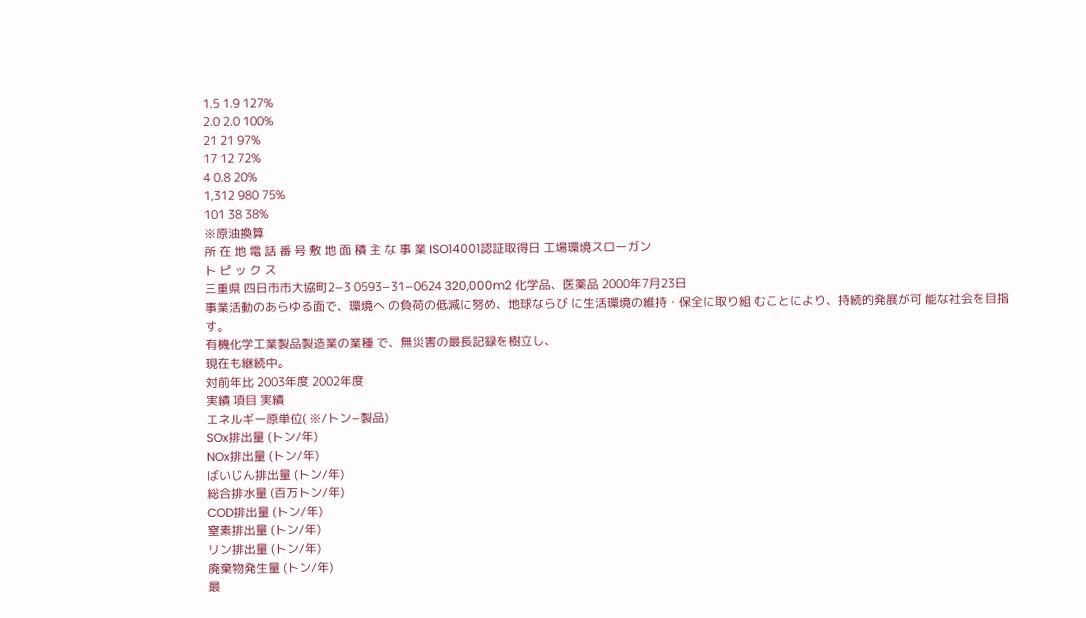1.5 1.9 127%
2.0 2.0 100%
21 21 97%
17 12 72%
4 0.8 20%
1,312 980 75%
101 38 38%
※原油換算
所 在 地 電 話 番 号 敷 地 面 積 主 な 事 業 ISO14001認証取得日 工場環境スローガン
ト ピ ッ ク ス
三重県 四日市市大協町2−3 0593−31−0624 320,000m2 化学品、医薬品 2000年7月23日
事業活動のあらゆる面で、環境へ の負荷の低減に努め、地球ならび に生活環境の維持・保全に取り組 むことにより、持続的発展が可 能な社会を目指す。
有機化学工業製品製造業の業種 で、無災害の最長記録を樹立し、
現在も継続中。
対前年比 2003年度 2002年度
実績 項目 実績
エネルギー原単位( ※/トン−製品)
SOx排出量 (トン/年)
NOx排出量 (トン/年)
ばいじん排出量 (トン/年)
総合排水量 (百万トン/年)
COD排出量 (トン/年)
窒素排出量 (トン/年)
リン排出量 (トン/年)
廃棄物発生量 (トン/年)
最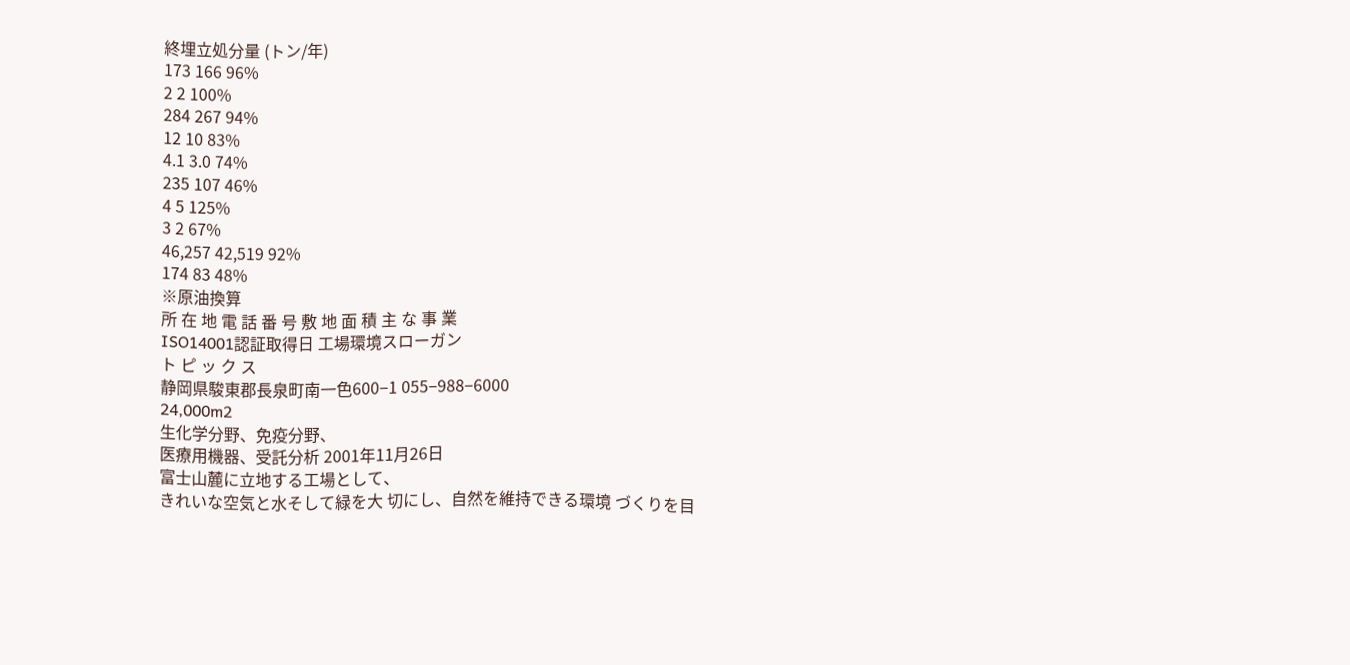終埋立処分量 (トン/年)
173 166 96%
2 2 100%
284 267 94%
12 10 83%
4.1 3.0 74%
235 107 46%
4 5 125%
3 2 67%
46,257 42,519 92%
174 83 48%
※原油換算
所 在 地 電 話 番 号 敷 地 面 積 主 な 事 業
ISO14001認証取得日 工場環境スローガン
ト ピ ッ ク ス
静岡県駿東郡長泉町南一色600−1 055−988−6000
24,000m2
生化学分野、免疫分野、
医療用機器、受託分析 2001年11月26日
富士山麓に立地する工場として、
きれいな空気と水そして緑を大 切にし、自然を維持できる環境 づくりを目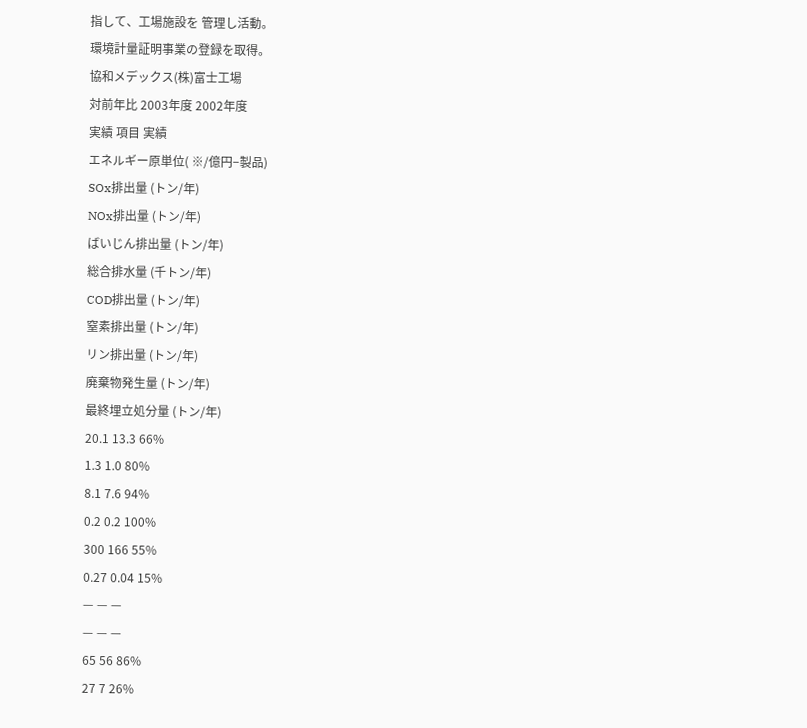指して、工場施設を 管理し活動。
環境計量証明事業の登録を取得。
協和メデックス(株)富士工場
対前年比 2003年度 2002年度
実績 項目 実績
エネルギー原単位( ※/億円−製品)
SOx排出量 (トン/年)
NOx排出量 (トン/年)
ばいじん排出量 (トン/年)
総合排水量 (千トン/年)
COD排出量 (トン/年)
窒素排出量 (トン/年)
リン排出量 (トン/年)
廃棄物発生量 (トン/年)
最終埋立処分量 (トン/年)
20.1 13.3 66%
1.3 1.0 80%
8.1 7.6 94%
0.2 0.2 100%
300 166 55%
0.27 0.04 15%
— — —
— — —
65 56 86%
27 7 26%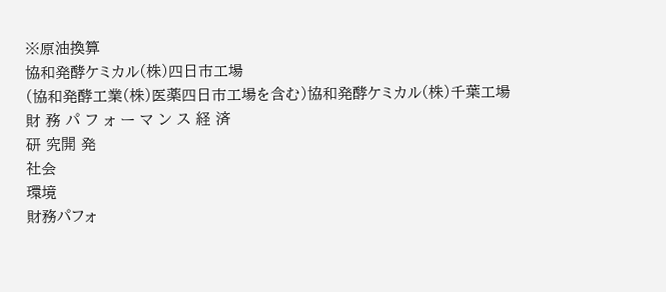※原油換算
協和発酵ケミカル(株)四日市工場
(協和発酵工業(株)医薬四日市工場を含む)協和発酵ケミカル(株)千葉工場
財 務 パ フ ォ ー マ ン ス 経 済
研 究開 発
社会
環境
財務パフォ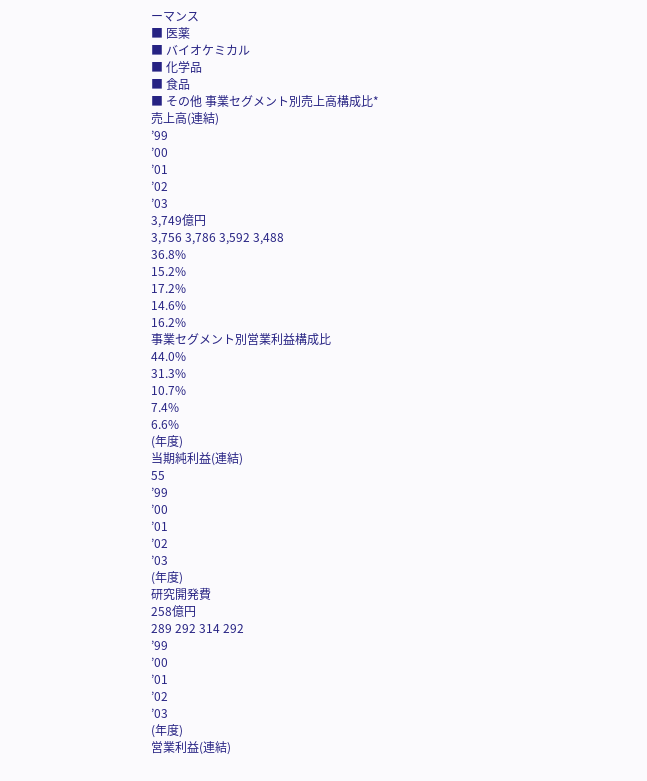ーマンス
■ 医薬
■ バイオケミカル
■ 化学品
■ 食品
■ その他 事業セグメント別売上高構成比*
売上高(連結)
’99
’00
’01
’02
’03
3,749億円
3,756 3,786 3,592 3,488
36.8%
15.2%
17.2%
14.6%
16.2%
事業セグメント別営業利益構成比
44.0%
31.3%
10.7%
7.4%
6.6%
(年度)
当期純利益(連結)
55
’99
’00
’01
’02
’03
(年度)
研究開発費
258億円
289 292 314 292
’99
’00
’01
’02
’03
(年度)
営業利益(連結)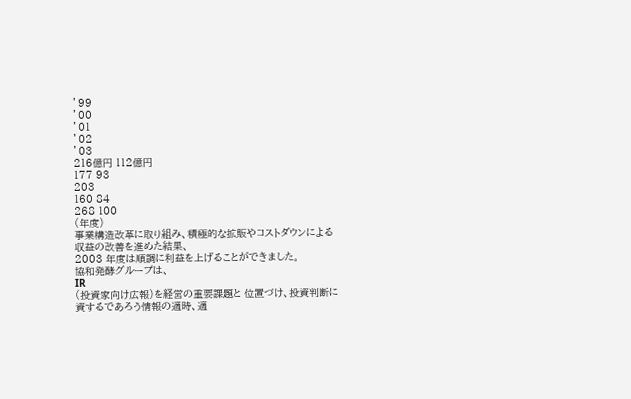’99
’00
’01
’02
’03
216億円 112億円
177 93
203
160 84
268 100
(年度)
事業構造改革に取り組み、積極的な拡販やコストダウンによる収益の改善を進めた結果、
2003 年度は順調に利益を上げることができました。
協和発酵グループは、
IR
(投資家向け広報)を経営の重要課題と 位置づけ、投資判断に資するであろう情報の適時、適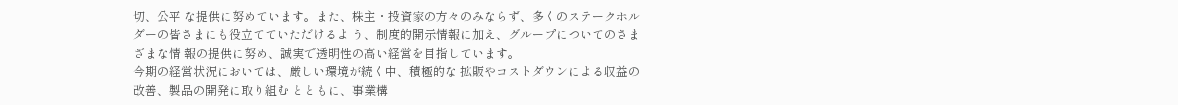切、公平 な提供に努めています。また、株主・投資家の方々のみならず、多くのステークホルダーの皆さまにも役立てていただけるよ う、制度的開示情報に加え、グループについてのさまざまな情 報の提供に努め、誠実で透明性の高い経営を目指しています。
今期の経営状況においては、厳しい環境が続く中、積極的な 拡販やコストダウンによる収益の改善、製品の開発に取り組む とともに、事業構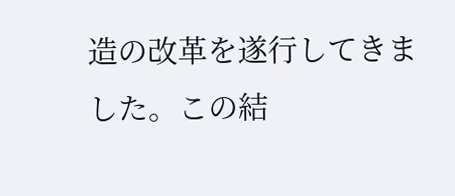造の改革を遂行してきました。この結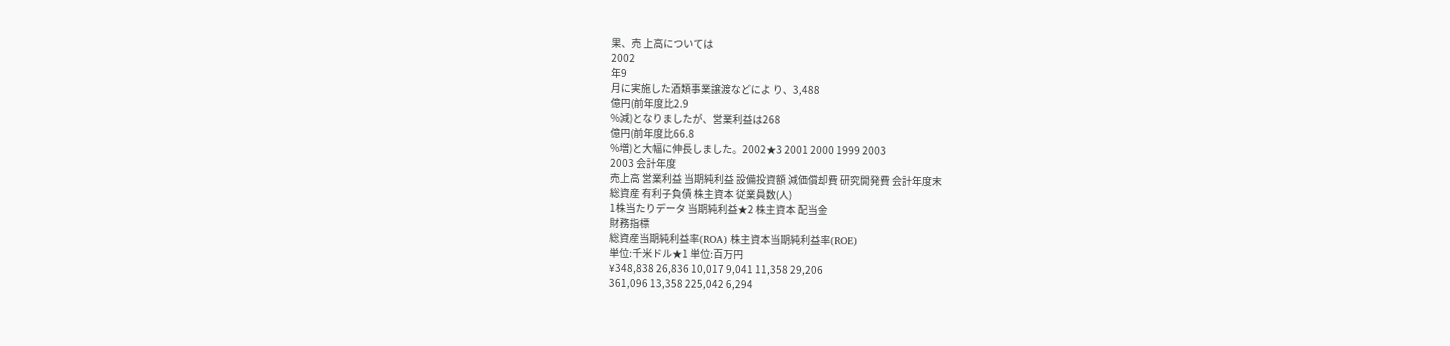果、売 上高については
2002
年9
月に実施した酒類事業譲渡などによ り、3,488
億円(前年度比2.9
%減)となりましたが、営業利益は268
億円(前年度比66.8
%増)と大幅に伸長しました。2002★3 2001 2000 1999 2003
2003 会計年度
売上高 営業利益 当期純利益 設備投資額 減価償却費 研究開発費 会計年度末
総資産 有利子負債 株主資本 従業員数(人)
1株当たりデータ 当期純利益★2 株主資本 配当金
財務指標
総資産当期純利益率(ROA) 株主資本当期純利益率(ROE)
単位:千米ドル★1 単位:百万円
¥348,838 26,836 10,017 9,041 11,358 29,206
361,096 13,358 225,042 6,294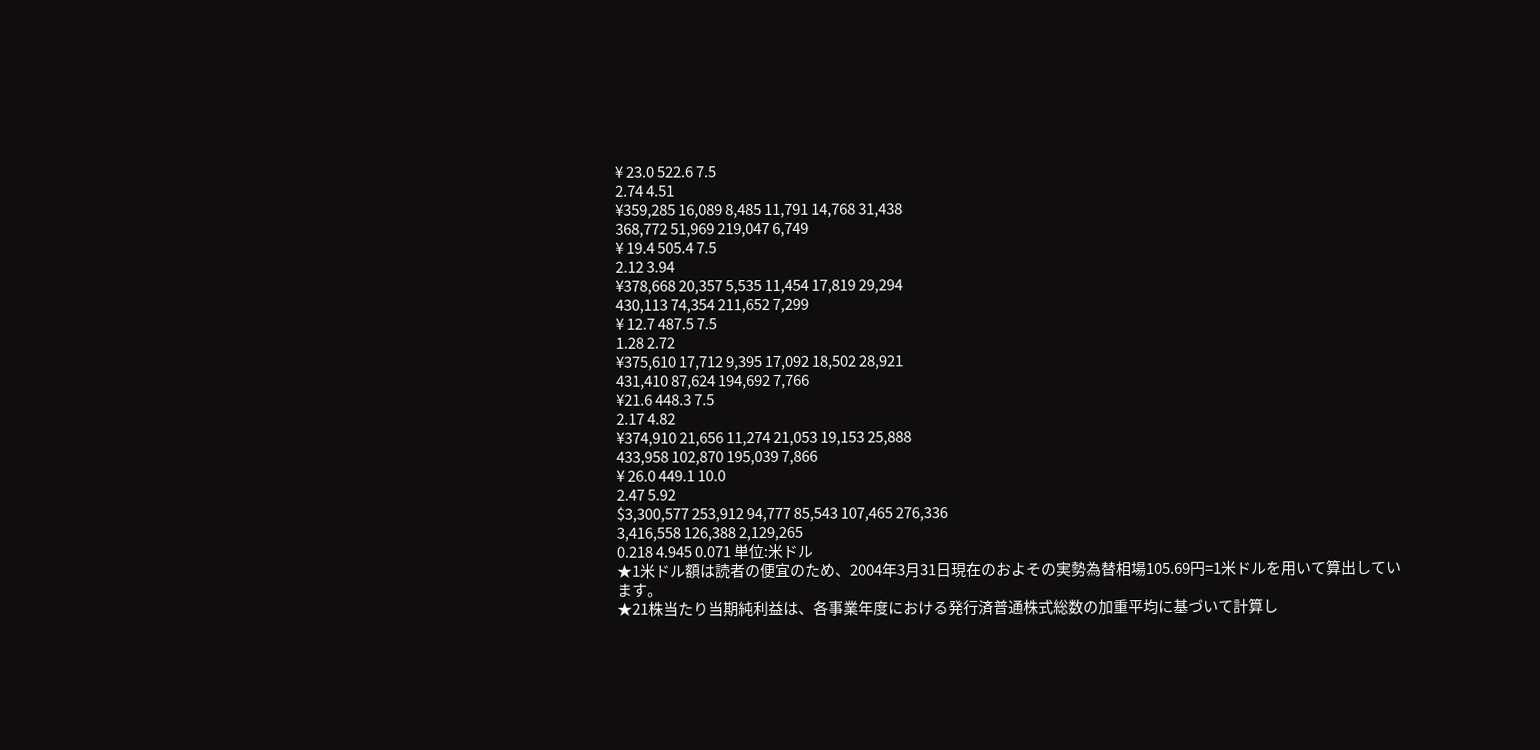¥ 23.0 522.6 7.5
2.74 4.51
¥359,285 16,089 8,485 11,791 14,768 31,438
368,772 51,969 219,047 6,749
¥ 19.4 505.4 7.5
2.12 3.94
¥378,668 20,357 5,535 11,454 17,819 29,294
430,113 74,354 211,652 7,299
¥ 12.7 487.5 7.5
1.28 2.72
¥375,610 17,712 9,395 17,092 18,502 28,921
431,410 87,624 194,692 7,766
¥21.6 448.3 7.5
2.17 4.82
¥374,910 21,656 11,274 21,053 19,153 25,888
433,958 102,870 195,039 7,866
¥ 26.0 449.1 10.0
2.47 5.92
$3,300,577 253,912 94,777 85,543 107,465 276,336
3,416,558 126,388 2,129,265
0.218 4.945 0.071 単位:米ドル
★1米ドル額は読者の便宜のため、2004年3月31日現在のおよその実勢為替相場105.69円=1米ドルを用いて算出しています。
★21株当たり当期純利益は、各事業年度における発行済普通株式総数の加重平均に基づいて計算し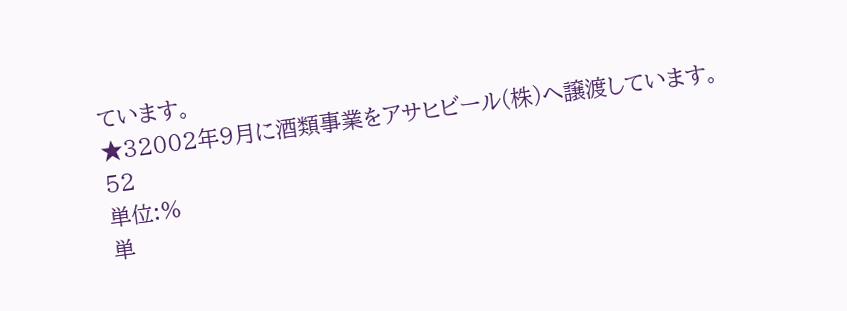ています。
★32002年9月に酒類事業をアサヒビール(株)へ譲渡しています。
52
単位:%
単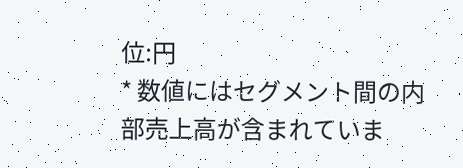位:円
* 数値にはセグメント間の内部売上高が含まれていま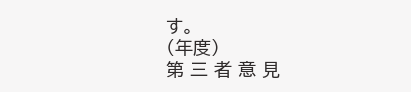す。
(年度)
第 三 者 意 見